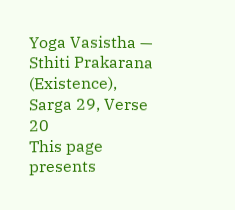Yoga Vasistha — Sthiti Prakarana (Existence), Sarga 29, Verse 20
This page presents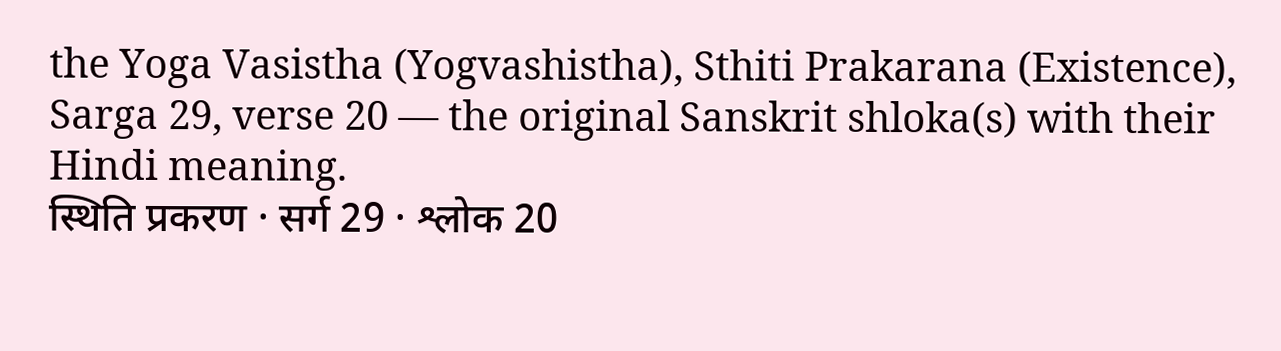the Yoga Vasistha (Yogvashistha), Sthiti Prakarana (Existence), Sarga 29, verse 20 — the original Sanskrit shloka(s) with their Hindi meaning.
स्थिति प्रकरण · सर्ग 29 · श्लोक 20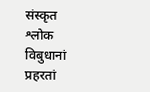संस्कृत श्लोक
विबुधानां प्रहरतां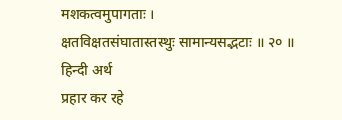मशकत्वमुपागताः ।
क्षतविक्षतसंघातास्तस्थुः सामान्यसद्भटाः ॥ २० ॥
हिन्दी अर्थ
प्रहार कर रहे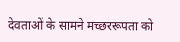देवताओं के सामने मच्छररूपता को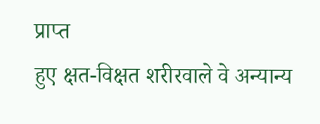प्राप्त
हुए क्षत-विक्षत शरीरवाले वे अन्यान्य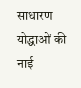साधारण योद्धाओं की नाई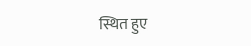स्थित हुए